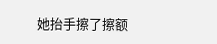她抬手擦了擦额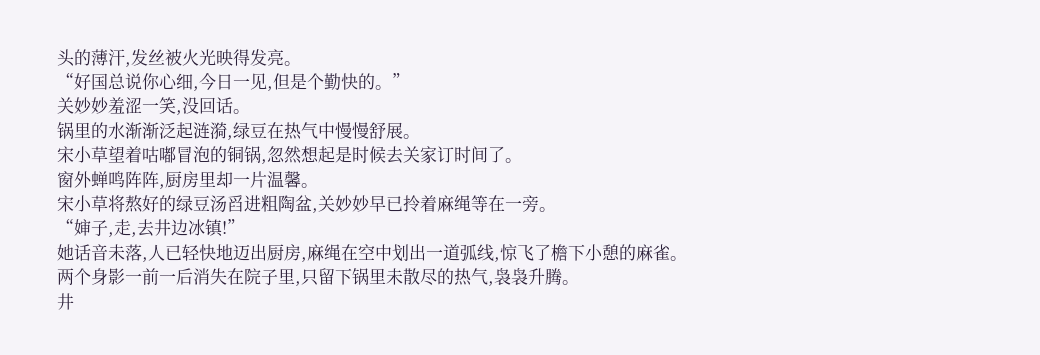头的薄汗,发丝被火光映得发亮。
“好国总说你心细,今日一见,但是个勤快的。”
关妙妙羞涩一笑,没回话。
锅里的水渐渐泛起涟漪,绿豆在热气中慢慢舒展。
宋小草望着咕嘟冒泡的铜锅,忽然想起是时候去关家订时间了。
窗外蝉鸣阵阵,厨房里却一片温馨。
宋小草将熬好的绿豆汤舀进粗陶盆,关妙妙早已拎着麻绳等在一旁。
“婶子,走,去井边冰镇!”
她话音未落,人已轻快地迈出厨房,麻绳在空中划出一道弧线,惊飞了檐下小憩的麻雀。
两个身影一前一后消失在院子里,只留下锅里未散尽的热气,袅袅升腾。
井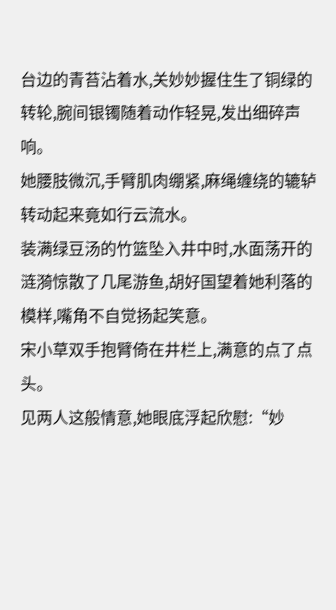台边的青苔沾着水,关妙妙握住生了铜绿的转轮,腕间银镯随着动作轻晃,发出细碎声响。
她腰肢微沉,手臂肌肉绷紧,麻绳缠绕的辘轳转动起来竟如行云流水。
装满绿豆汤的竹篮坠入井中时,水面荡开的涟漪惊散了几尾游鱼,胡好国望着她利落的模样,嘴角不自觉扬起笑意。
宋小草双手抱臂倚在井栏上,满意的点了点头。
见两人这般情意,她眼底浮起欣慰:“妙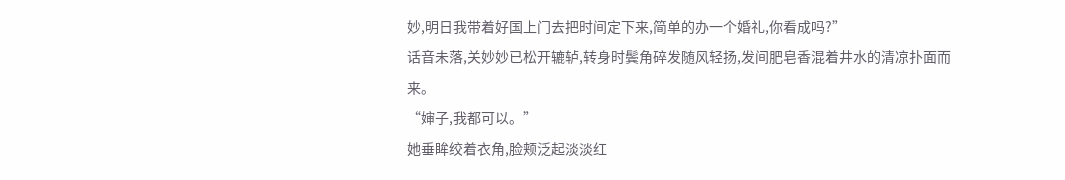妙,明日我带着好国上门去把时间定下来,简单的办一个婚礼,你看成吗?”
话音未落,关妙妙已松开辘轳,转身时鬓角碎发随风轻扬,发间肥皂香混着井水的清凉扑面而来。
“婶子,我都可以。”
她垂眸绞着衣角,脸颊泛起淡淡红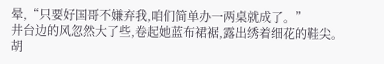晕,“只要好国哥不嫌弃我,咱们简单办一两桌就成了。”
井台边的风忽然大了些,卷起她蓝布裙裾,露出绣着细花的鞋尖。
胡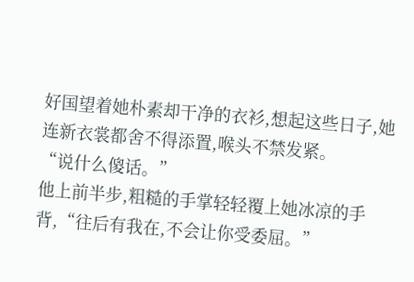好国望着她朴素却干净的衣衫,想起这些日子,她连新衣裳都舍不得添置,喉头不禁发紧。
“说什么傻话。”
他上前半步,粗糙的手掌轻轻覆上她冰凉的手背,“往后有我在,不会让你受委屈。”